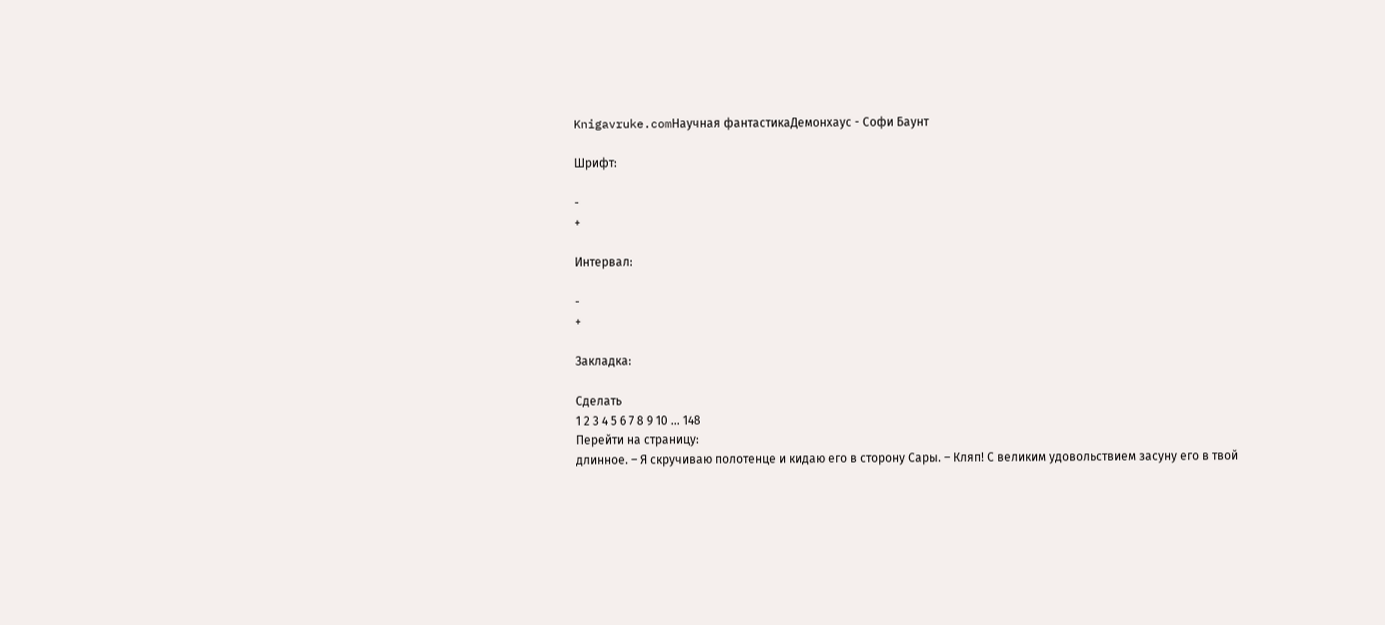Knigavruke.comНаучная фантастикаДемонхаус - Софи Баунт

Шрифт:

-
+

Интервал:

-
+

Закладка:

Сделать
1 2 3 4 5 6 7 8 9 10 ... 148
Перейти на страницу:
длинное. – Я скручиваю полотенце и кидаю его в сторону Сары. – Кляп! С великим удовольствием засуну его в твой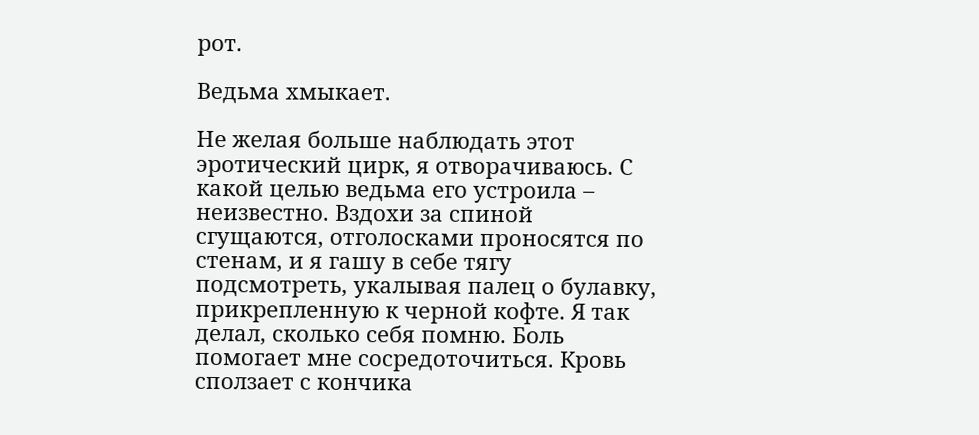рот.

Ведьма хмыкает.

Не желая больше наблюдать этот эротический цирк, я отворачиваюсь. С какой целью ведьма его устроила – неизвестно. Вздохи за спиной сгущаются, отголосками проносятся по стенам, и я гашу в себе тягу подсмотреть, укалывая палец о булавку, прикрепленную к черной кофте. Я так делал, сколько себя помню. Боль помогает мне сосредоточиться. Кровь сползает с кончика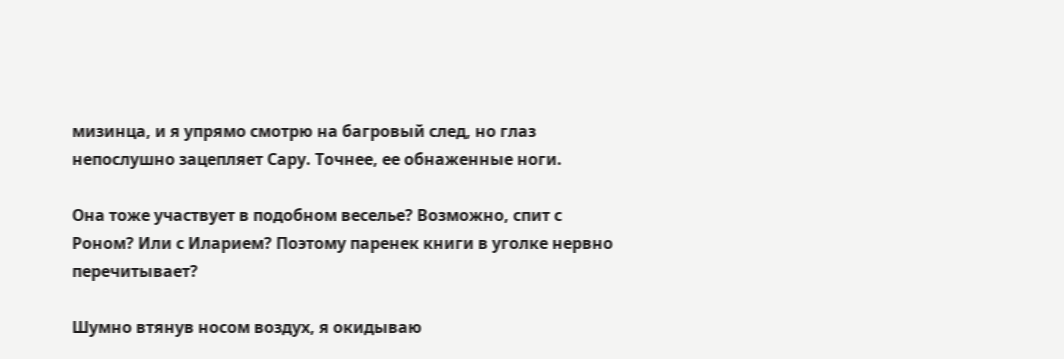мизинца, и я упрямо смотрю на багровый след, но глаз непослушно зацепляет Сару. Точнее, ее обнаженные ноги.

Она тоже участвует в подобном веселье? Возможно, спит с Роном? Или с Иларием? Поэтому паренек книги в уголке нервно перечитывает?

Шумно втянув носом воздух, я окидываю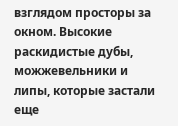взглядом просторы за окном. Высокие раскидистые дубы, можжевельники и липы, которые застали еще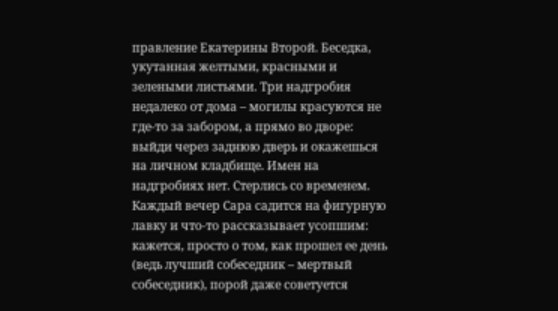правление Екатерины Второй. Беседка, укутанная желтыми, красными и зелеными листьями. Три надгробия недалеко от дома – могилы красуются не где-то за забором, а прямо во дворе: выйди через заднюю дверь и окажешься на личном кладбище. Имен на надгробиях нет. Стерлись со временем. Каждый вечер Сара садится на фигурную лавку и что-то рассказывает усопшим: кажется, просто о том, как прошел ее день (ведь лучший собеседник – мертвый собеседник), порой даже советуется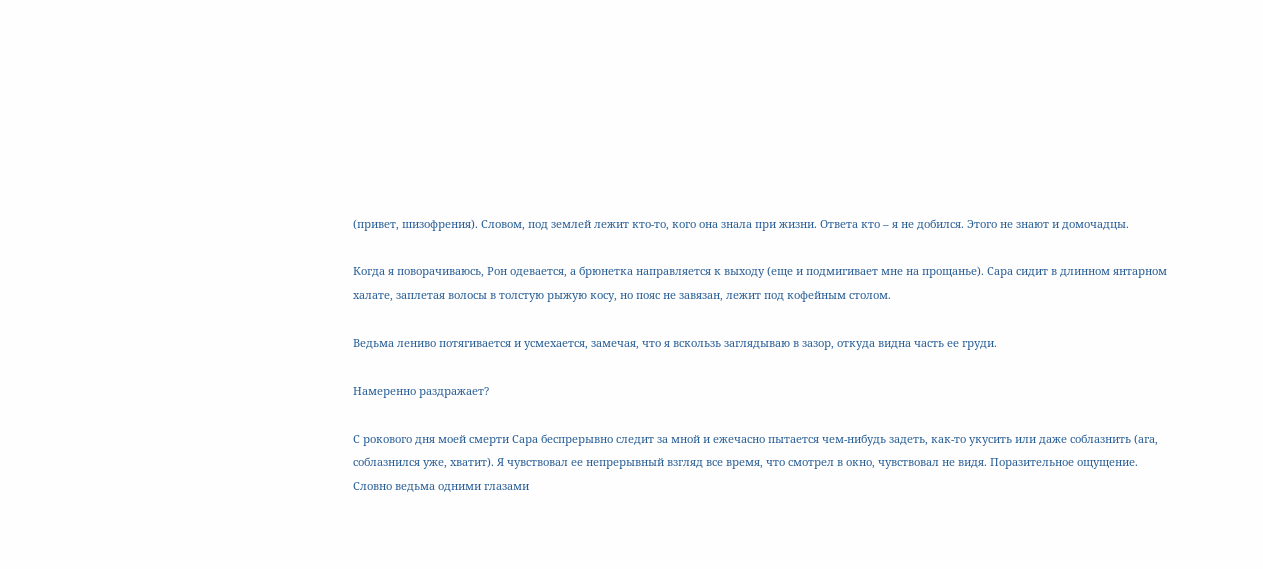(привет, шизофрения). Словом, под землей лежит кто-то, кого она знала при жизни. Ответа кто – я не добился. Этого не знают и домочадцы.

Когда я поворачиваюсь, Рон одевается, а брюнетка направляется к выходу (еще и подмигивает мне на прощанье). Сара сидит в длинном янтарном халате, заплетая волосы в толстую рыжую косу, но пояс не завязан, лежит под кофейным столом.

Ведьма лениво потягивается и усмехается, замечая, что я вскользь заглядываю в зазор, откуда видна часть ее груди.

Намеренно раздражает?

С рокового дня моей смерти Сара беспрерывно следит за мной и ежечасно пытается чем-нибудь задеть, как-то укусить или даже соблазнить (ага, соблазнился уже, хватит). Я чувствовал ее непрерывный взгляд все время, что смотрел в окно, чувствовал не видя. Поразительное ощущение. Словно ведьма одними глазами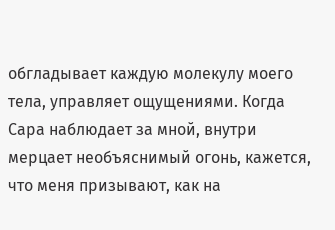обгладывает каждую молекулу моего тела, управляет ощущениями. Когда Сара наблюдает за мной, внутри мерцает необъяснимый огонь, кажется, что меня призывают, как на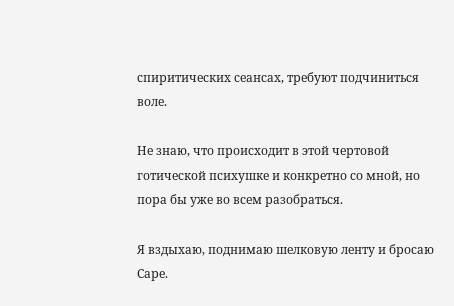спиритических сеансах, требуют подчиниться воле.

Не знаю, что происходит в этой чертовой готической психушке и конкретно со мной, но пора бы уже во всем разобраться.

Я вздыхаю, поднимаю шелковую ленту и бросаю Саре.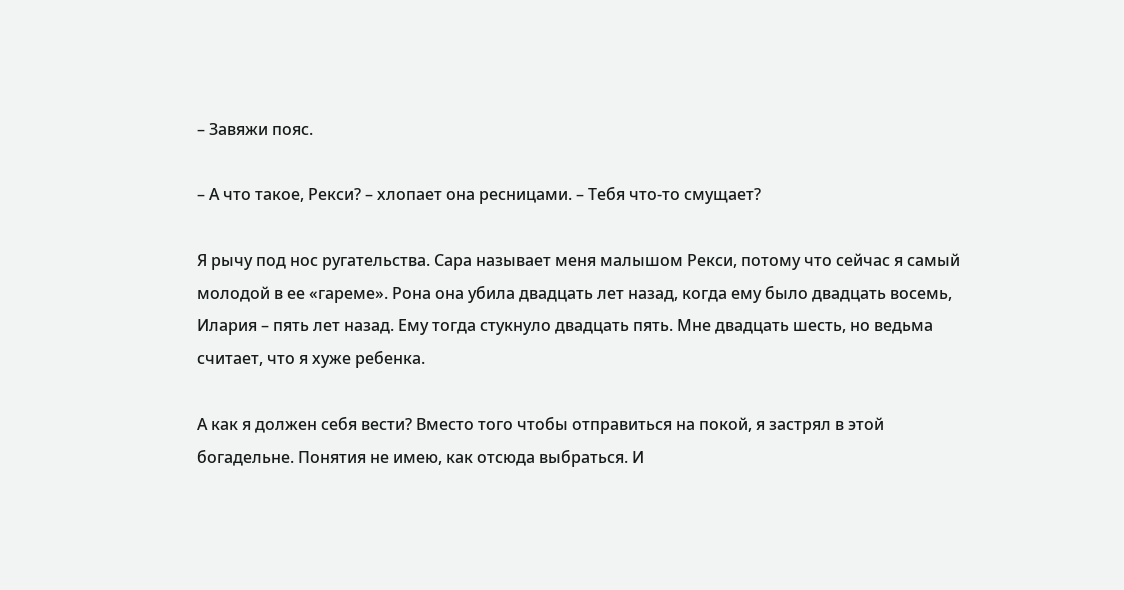– Завяжи пояс.

– А что такое, Рекси? – хлопает она ресницами. – Тебя что-то смущает?

Я рычу под нос ругательства. Сара называет меня малышом Рекси, потому что сейчас я самый молодой в ее «гареме». Рона она убила двадцать лет назад, когда ему было двадцать восемь, Илария – пять лет назад. Ему тогда стукнуло двадцать пять. Мне двадцать шесть, но ведьма считает, что я хуже ребенка.

А как я должен себя вести? Вместо того чтобы отправиться на покой, я застрял в этой богадельне. Понятия не имею, как отсюда выбраться. И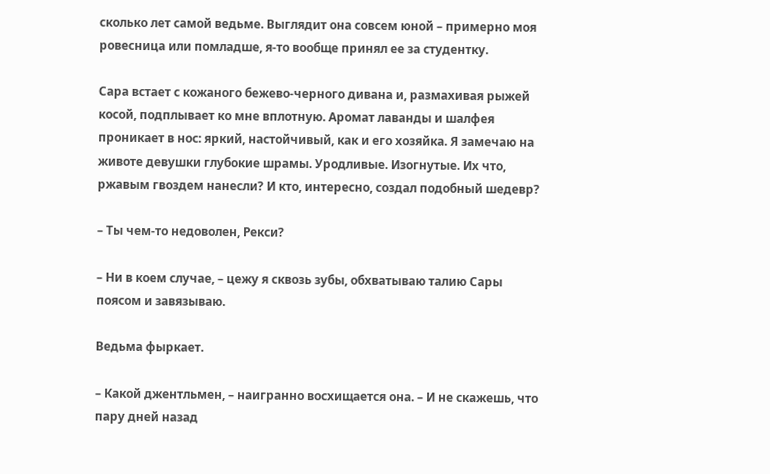сколько лет самой ведьме. Выглядит она совсем юной – примерно моя ровесница или помладше, я-то вообще принял ее за студентку.

Сара встает с кожаного бежево-черного дивана и, размахивая рыжей косой, подплывает ко мне вплотную. Аромат лаванды и шалфея проникает в нос: яркий, настойчивый, как и его хозяйка. Я замечаю на животе девушки глубокие шрамы. Уродливые. Изогнутые. Их что, ржавым гвоздем нанесли? И кто, интересно, создал подобный шедевр?

– Ты чем-то недоволен, Рекси?

– Ни в коем случае, – цежу я сквозь зубы, обхватываю талию Сары поясом и завязываю.

Ведьма фыркает.

– Какой джентльмен, – наигранно восхищается она. – И не скажешь, что пару дней назад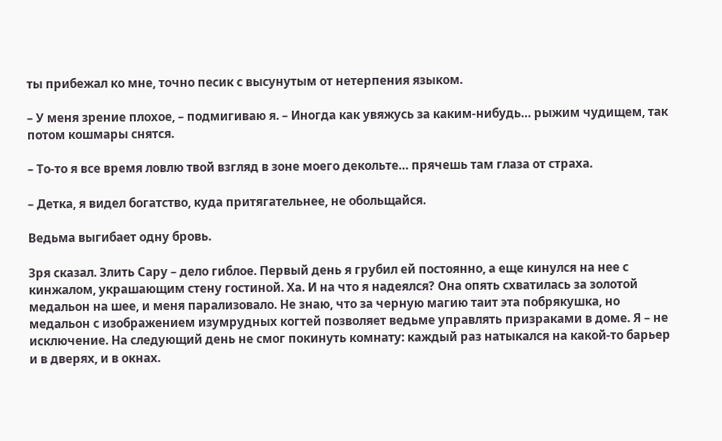ты прибежал ко мне, точно песик с высунутым от нетерпения языком.

– У меня зрение плохое, – подмигиваю я. – Иногда как увяжусь за каким-нибудь… рыжим чудищем, так потом кошмары снятся.

– То-то я все время ловлю твой взгляд в зоне моего декольте… прячешь там глаза от страха.

– Детка, я видел богатство, куда притягательнее, не обольщайся.

Ведьма выгибает одну бровь.

Зря сказал. Злить Сару – дело гиблое. Первый день я грубил ей постоянно, а еще кинулся на нее с кинжалом, украшающим стену гостиной. Ха. И на что я надеялся? Она опять схватилась за золотой медальон на шее, и меня парализовало. Не знаю, что за черную магию таит эта побрякушка, но медальон с изображением изумрудных когтей позволяет ведьме управлять призраками в доме. Я – не исключение. На следующий день не смог покинуть комнату: каждый раз натыкался на какой-то барьер и в дверях, и в окнах.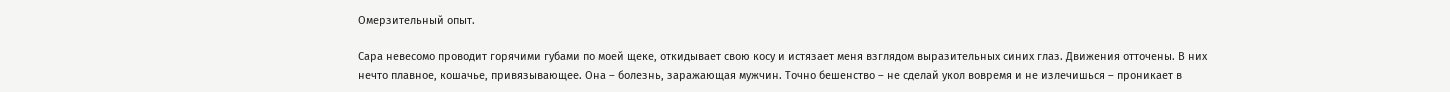Омерзительный опыт.

Сара невесомо проводит горячими губами по моей щеке, откидывает свою косу и истязает меня взглядом выразительных синих глаз. Движения отточены. В них нечто плавное, кошачье, привязывающее. Она – болезнь, заражающая мужчин. Точно бешенство – не сделай укол вовремя и не излечишься – проникает в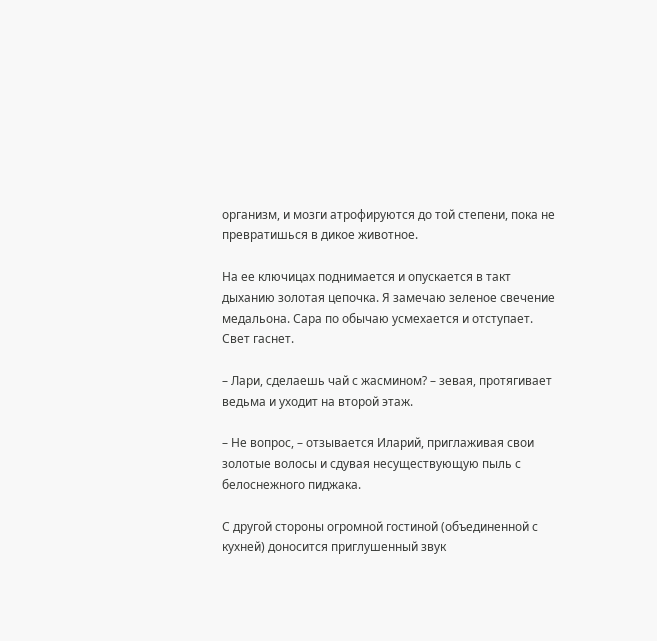организм, и мозги атрофируются до той степени, пока не превратишься в дикое животное.

На ее ключицах поднимается и опускается в такт дыханию золотая цепочка. Я замечаю зеленое свечение медальона. Сара по обычаю усмехается и отступает. Свет гаснет.

– Лари, сделаешь чай с жасмином? – зевая, протягивает ведьма и уходит на второй этаж.

– Не вопрос, – отзывается Иларий, приглаживая свои золотые волосы и сдувая несуществующую пыль с белоснежного пиджака.

С другой стороны огромной гостиной (объединенной с кухней) доносится приглушенный звук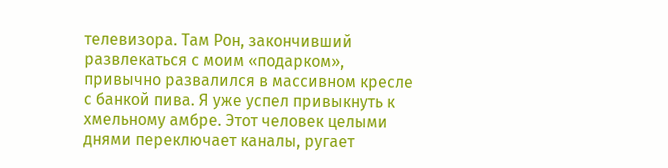телевизора. Там Рон, закончивший развлекаться с моим «подарком», привычно развалился в массивном кресле с банкой пива. Я уже успел привыкнуть к хмельному амбре. Этот человек целыми днями переключает каналы, ругает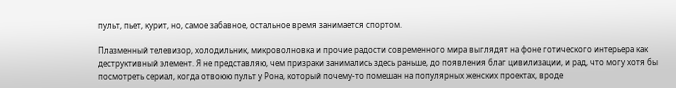пульт, пьет, курит, но, самое забавное, остальное время занимается спортом.

Плазменный телевизор, холодильник, микроволновка и прочие радости современного мира выглядят на фоне готического интерьера как деструктивный элемент. Я не представляю, чем призраки занимались здесь раньше, до появления благ цивилизации, и рад, что могу хотя бы посмотреть сериал, когда отвоюю пульт у Рона, который почему-то помешан на популярных женских проектах, вроде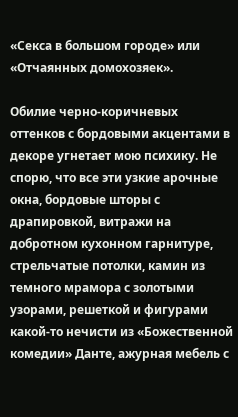«Секса в большом городе» или «Отчаянных домохозяек».

Обилие черно-коричневых оттенков с бордовыми акцентами в декоре угнетает мою психику. Не спорю, что все эти узкие арочные окна, бордовые шторы с драпировкой, витражи на добротном кухонном гарнитуре, стрельчатые потолки, камин из темного мрамора с золотыми узорами, решеткой и фигурами какой-то нечисти из «Божественной комедии» Данте, ажурная мебель с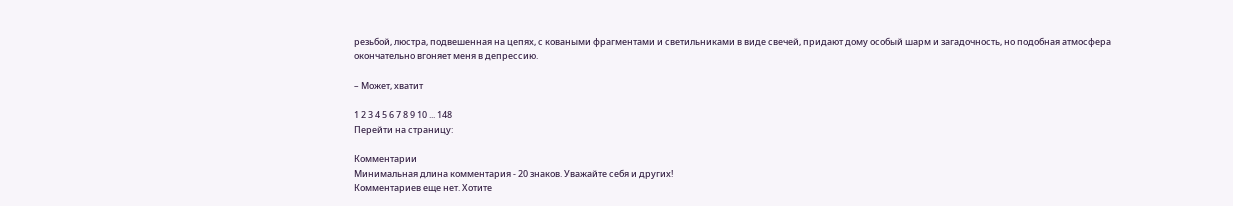резьбой, люстра, подвешенная на цепях, с коваными фрагментами и светильниками в виде свечей, придают дому особый шарм и загадочность, но подобная атмосфера окончательно вгоняет меня в депрессию.

– Может, хватит

1 2 3 4 5 6 7 8 9 10 ... 148
Перейти на страницу:

Комментарии
Минимальная длина комментария - 20 знаков. Уважайте себя и других!
Комментариев еще нет. Хотите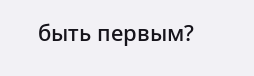быть первым?